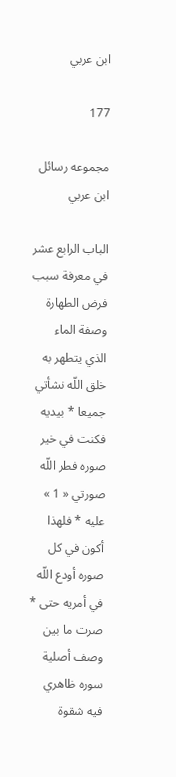ابن عربي

177

مجموعه رسائل ابن عربي

الباب الرابع عشر في معرفة سبب فرض الطهارة وصفة الماء الذي يتطهر به خلق اللّه نشأتي جميعا * بيديه فكنت في خير صوره فطر اللّه صورتي « 1 » عليه * فلهذا أكون في كل صوره أودع اللّه في أمريه حتى * صرت ما بين وصف أصلية سوره ظاهري فيه شقوة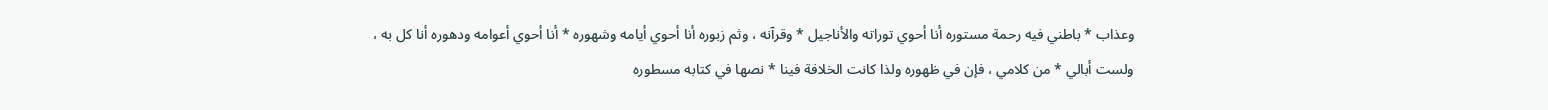وعذاب * باطني فيه رحمة مستوره أنا أحوي توراته والأناجيل * وقرآنه ، وثم زبوره أنا أحوي أيامه وشهوره * أنا أحوي أعوامه ودهوره أنا كل به ، ولست أبالي * من كلامي ، فإن في ظهوره ولذا كانت الخلافة فينا * نصها في كتابه مسطوره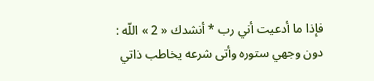فإذا ما أدعيت أني رب * أنشدك « 2 » اللّه : دون وجهي ستوره وأتى شرعه يخاطب ذاتي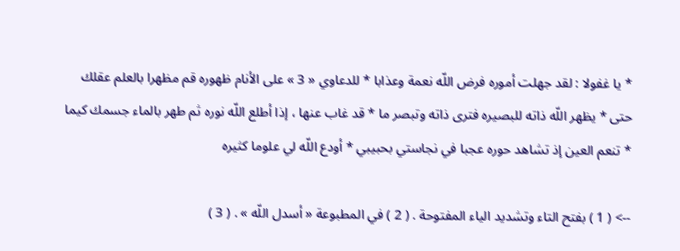* يا غفولا : لقد جهلت أموره فرض اللّه نعمة وعذابا * للدعاوي « 3 » على الأنام ظهوره قم مظهرا بالعلم عقلك حتى * يظهر اللّه ذاته للبصيره فترى ذاته وتبصر ما * قد غاب عنها ، إذا أطلع اللّه نوره ثم طهر بالماء جسمك كيما * تنعم العين إذ تشاهد حوره عجبا في نجاستي بحبيبي * أودع اللّه لي علوما كثيره

--> ( 1 ) بفتح التاء وتشديد الياء المفتوحة . ( 2 ) في المطبوعة « أسدل اللّه » . ( 3 )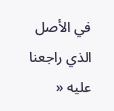في الأصل الذي راجعنا عليه «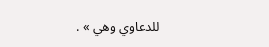للدعاوي وهي » .